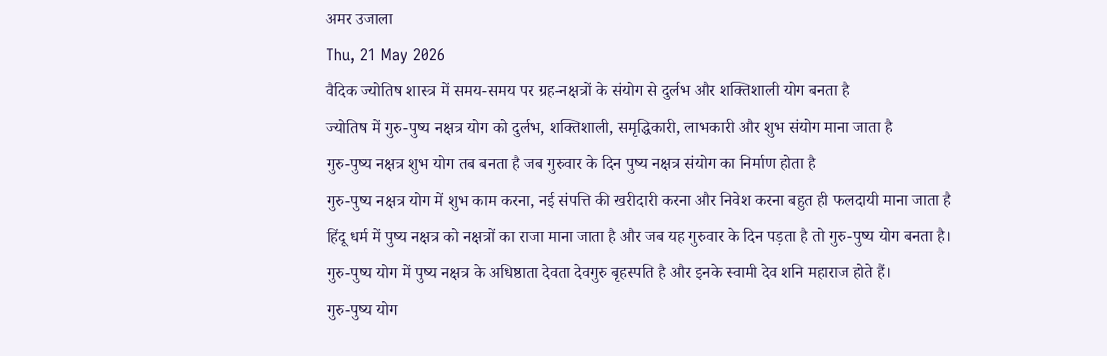अमर उजाला
Thu, 21 May 2026
वैदिक ज्योतिष शास्त्र में समय-समय पर ग्रह-नक्षत्रों के संयोग से दुर्लभ और शक्तिशाली योग बनता है
ज्योतिष में गुरु-पुष्य नक्षत्र योग को दुर्लभ, शक्तिशाली, समृद्धिकारी, लाभकारी और शुभ संयोग माना जाता है
गुरु-पुष्य नक्षत्र शुभ योग तब बनता है जब गुरुवार के दिन पुष्य नक्षत्र संयोग का निर्माण होता है
गुरु-पुष्य नक्षत्र योग में शुभ काम करना, नई संपत्ति की खरीदारी करना और निवेश करना बहुत ही फलदायी माना जाता है
हिंदू धर्म में पुष्य नक्षत्र को नक्षत्रों का राजा माना जाता है और जब यह गुरुवार के दिन पड़ता है तो गुरु-पुष्य योग बनता है।
गुरु-पुष्य योग में पुष्य नक्षत्र के अधिष्ठाता देवता देवगुरु बृहस्पति है और इनके स्वामी देव शनि महाराज होते हैं।
गुरु-पुष्य योग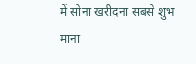में सोना खरीदना सबसे शुभ माना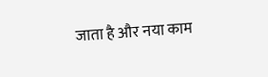जाता है और नया काम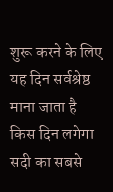शुरू करने के लिए यह दिन सर्वश्रेष्ठ माना जाता है
किस दिन लगेगा सदी का सबसे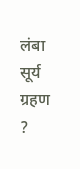लंबा सूर्य ग्रहण ?